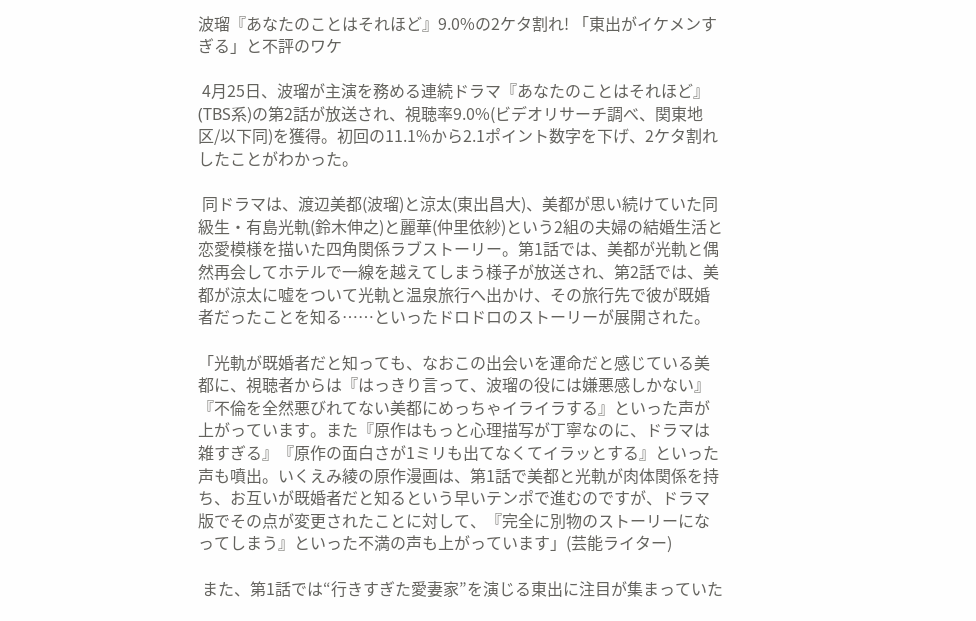波瑠『あなたのことはそれほど』9.0%の2ケタ割れ! 「東出がイケメンすぎる」と不評のワケ

 4月25日、波瑠が主演を務める連続ドラマ『あなたのことはそれほど』(TBS系)の第2話が放送され、視聴率9.0%(ビデオリサーチ調べ、関東地区/以下同)を獲得。初回の11.1%から2.1ポイント数字を下げ、2ケタ割れしたことがわかった。

 同ドラマは、渡辺美都(波瑠)と涼太(東出昌大)、美都が思い続けていた同級生・有島光軌(鈴木伸之)と麗華(仲里依紗)という2組の夫婦の結婚生活と恋愛模様を描いた四角関係ラブストーリー。第1話では、美都が光軌と偶然再会してホテルで一線を越えてしまう様子が放送され、第2話では、美都が涼太に嘘をついて光軌と温泉旅行へ出かけ、その旅行先で彼が既婚者だったことを知る……といったドロドロのストーリーが展開された。

「光軌が既婚者だと知っても、なおこの出会いを運命だと感じている美都に、視聴者からは『はっきり言って、波瑠の役には嫌悪感しかない』『不倫を全然悪びれてない美都にめっちゃイライラする』といった声が上がっています。また『原作はもっと心理描写が丁寧なのに、ドラマは雑すぎる』『原作の面白さが1ミリも出てなくてイラッとする』といった声も噴出。いくえみ綾の原作漫画は、第1話で美都と光軌が肉体関係を持ち、お互いが既婚者だと知るという早いテンポで進むのですが、ドラマ版でその点が変更されたことに対して、『完全に別物のストーリーになってしまう』といった不満の声も上がっています」(芸能ライター)

 また、第1話では“行きすぎた愛妻家”を演じる東出に注目が集まっていた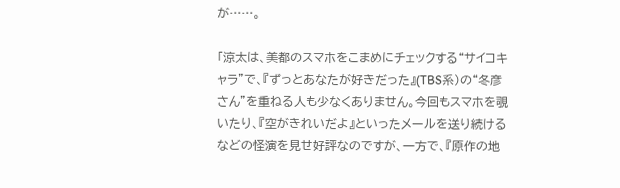が……。

「涼太は、美都のスマホをこまめにチェックする“サイコキャラ”で、『ずっとあなたが好きだった』(TBS系)の“冬彦さん”を重ねる人も少なくありません。今回もスマホを覗いたり、『空がきれいだよ』といったメールを送り続けるなどの怪演を見せ好評なのですが、一方で、『原作の地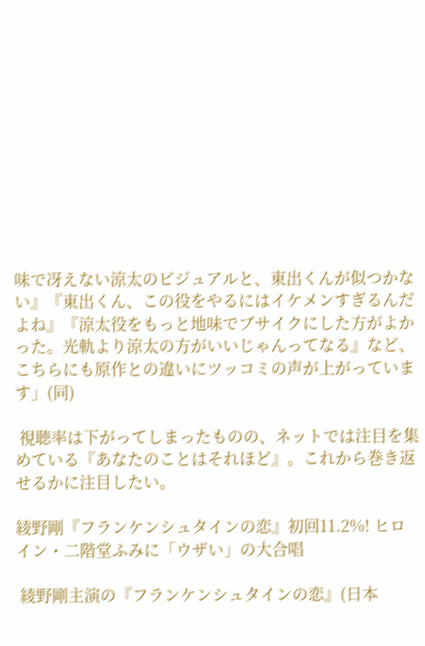味で冴えない涼太のビジュアルと、東出くんが似つかない』『東出くん、この役をやるにはイケメンすぎるんだよね』『涼太役をもっと地味でブサイクにした方がよかった。光軌より涼太の方がいいじゃんってなる』など、こちらにも原作との違いにツッコミの声が上がっています」(同)

 視聴率は下がってしまったものの、ネットでは注目を集めている『あなたのことはそれほど』。これから巻き返せるかに注目したい。

綾野剛『フランケンシュタインの恋』初回11.2%! ヒロイン・二階堂ふみに「ウザい」の大合唱

 綾野剛主演の『フランケンシュタインの恋』(日本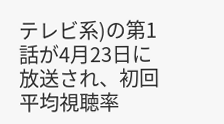テレビ系)の第1話が4月23日に放送され、初回平均視聴率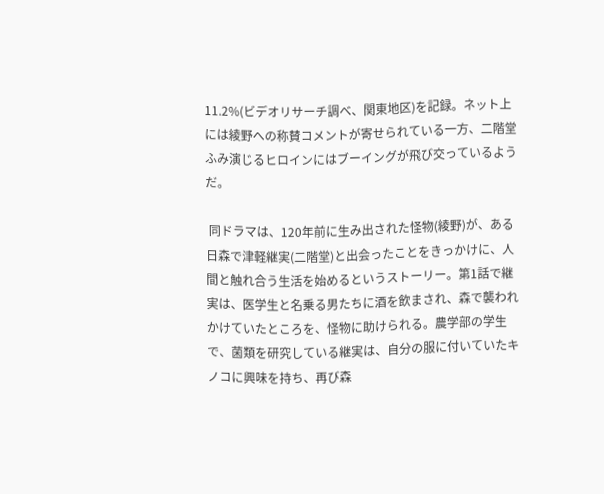11.2%(ビデオリサーチ調べ、関東地区)を記録。ネット上には綾野への称賛コメントが寄せられている一方、二階堂ふみ演じるヒロインにはブーイングが飛び交っているようだ。

 同ドラマは、120年前に生み出された怪物(綾野)が、ある日森で津軽継実(二階堂)と出会ったことをきっかけに、人間と触れ合う生活を始めるというストーリー。第1話で継実は、医学生と名乗る男たちに酒を飲まされ、森で襲われかけていたところを、怪物に助けられる。農学部の学生で、菌類を研究している継実は、自分の服に付いていたキノコに興味を持ち、再び森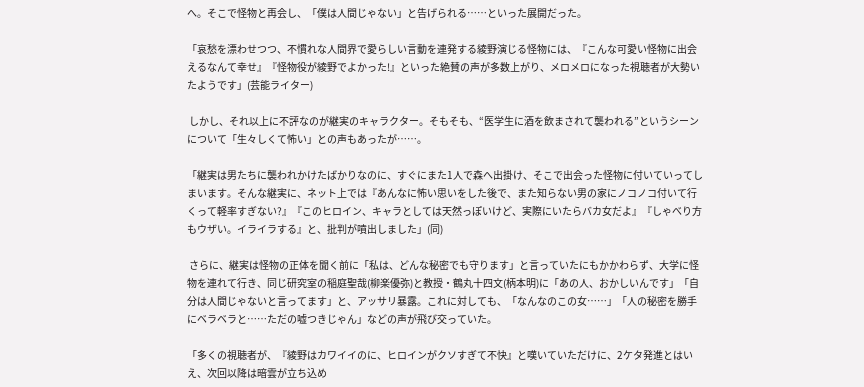へ。そこで怪物と再会し、「僕は人間じゃない」と告げられる……といった展開だった。

「哀愁を漂わせつつ、不慣れな人間界で愛らしい言動を連発する綾野演じる怪物には、『こんな可愛い怪物に出会えるなんて幸せ』『怪物役が綾野でよかった!』といった絶賛の声が多数上がり、メロメロになった視聴者が大勢いたようです」(芸能ライター)

 しかし、それ以上に不評なのが継実のキャラクター。そもそも、“医学生に酒を飲まされて襲われる”というシーンについて「生々しくて怖い」との声もあったが……。

「継実は男たちに襲われかけたばかりなのに、すぐにまた1人で森へ出掛け、そこで出会った怪物に付いていってしまいます。そんな継実に、ネット上では『あんなに怖い思いをした後で、また知らない男の家にノコノコ付いて行くって軽率すぎない?』『このヒロイン、キャラとしては天然っぽいけど、実際にいたらバカ女だよ』『しゃべり方もウザい。イライラする』と、批判が噴出しました」(同)

 さらに、継実は怪物の正体を聞く前に「私は、どんな秘密でも守ります」と言っていたにもかかわらず、大学に怪物を連れて行き、同じ研究室の稲庭聖哉(柳楽優弥)と教授・鶴丸十四文(柄本明)に「あの人、おかしいんです」「自分は人間じゃないと言ってます」と、アッサリ暴露。これに対しても、「なんなのこの女……」「人の秘密を勝手にベラベラと……ただの嘘つきじゃん」などの声が飛び交っていた。

「多くの視聴者が、『綾野はカワイイのに、ヒロインがクソすぎて不快』と嘆いていただけに、2ケタ発進とはいえ、次回以降は暗雲が立ち込め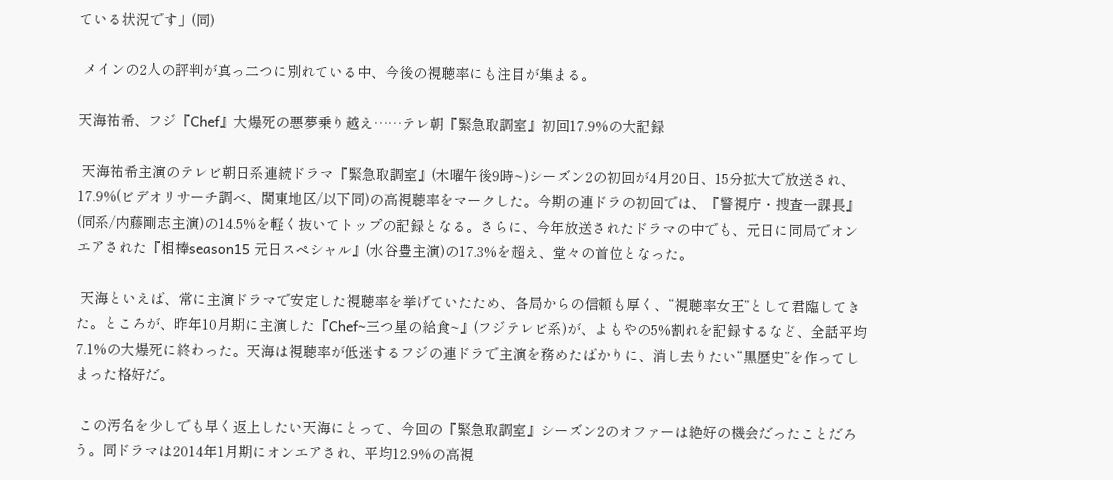ている状況です」(同)

 メインの2人の評判が真っ二つに別れている中、今後の視聴率にも注目が集まる。

天海祐希、フジ『Chef』大爆死の悪夢乗り越え……テレ朝『緊急取調室』初回17.9%の大記録

 天海祐希主演のテレビ朝日系連続ドラマ『緊急取調室』(木曜午後9時~)シーズン2の初回が4月20日、15分拡大で放送され、17.9%(ビデオリサーチ調べ、関東地区/以下同)の高視聴率をマークした。今期の連ドラの初回では、『警視庁・捜査一課長』(同系/内藤剛志主演)の14.5%を軽く抜いてトップの記録となる。さらに、今年放送されたドラマの中でも、元日に同局でオンエアされた『相棒season15 元日スペシャル』(水谷豊主演)の17.3%を超え、堂々の首位となった。

 天海といえば、常に主演ドラマで安定した視聴率を挙げていたため、各局からの信頼も厚く、“視聴率女王”として君臨してきた。ところが、昨年10月期に主演した『Chef~三つ星の給食~』(フジテレビ系)が、よもやの5%割れを記録するなど、全話平均7.1%の大爆死に終わった。天海は視聴率が低迷するフジの連ドラで主演を務めたばかりに、消し去りたい“黒歴史”を作ってしまった格好だ。

 この汚名を少しでも早く返上したい天海にとって、今回の『緊急取調室』シーズン2のオファーは絶好の機会だったことだろう。同ドラマは2014年1月期にオンエアされ、平均12.9%の高視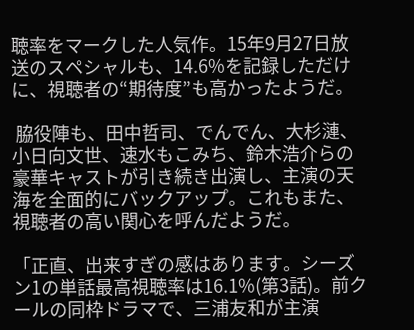聴率をマークした人気作。15年9月27日放送のスペシャルも、14.6%を記録しただけに、視聴者の“期待度”も高かったようだ。

 脇役陣も、田中哲司、でんでん、大杉漣、小日向文世、速水もこみち、鈴木浩介らの豪華キャストが引き続き出演し、主演の天海を全面的にバックアップ。これもまた、視聴者の高い関心を呼んだようだ。

「正直、出来すぎの感はあります。シーズン1の単話最高視聴率は16.1%(第3話)。前クールの同枠ドラマで、三浦友和が主演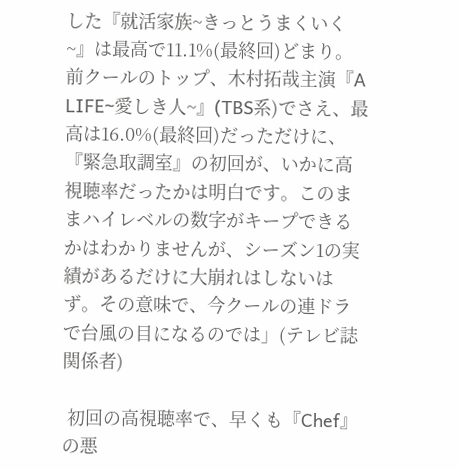した『就活家族~きっとうまくいく~』は最高で11.1%(最終回)どまり。前クールのトップ、木村拓哉主演『A LIFE~愛しき人~』(TBS系)でさえ、最高は16.0%(最終回)だっただけに、『緊急取調室』の初回が、いかに高視聴率だったかは明白です。このままハイレベルの数字がキープできるかはわかりませんが、シーズン1の実績があるだけに大崩れはしないはず。その意味で、今クールの連ドラで台風の目になるのでは」(テレビ誌関係者)

 初回の高視聴率で、早くも『Chef』の悪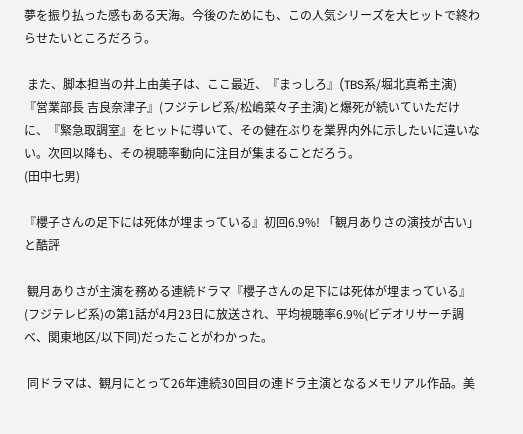夢を振り払った感もある天海。今後のためにも、この人気シリーズを大ヒットで終わらせたいところだろう。

 また、脚本担当の井上由美子は、ここ最近、『まっしろ』(TBS系/堀北真希主演)『営業部長 吉良奈津子』(フジテレビ系/松嶋菜々子主演)と爆死が続いていただけに、『緊急取調室』をヒットに導いて、その健在ぶりを業界内外に示したいに違いない。次回以降も、その視聴率動向に注目が集まることだろう。
(田中七男)

『櫻子さんの足下には死体が埋まっている』初回6.9%! 「観月ありさの演技が古い」と酷評

 観月ありさが主演を務める連続ドラマ『櫻子さんの足下には死体が埋まっている』(フジテレビ系)の第1話が4月23日に放送され、平均視聴率6.9%(ビデオリサーチ調べ、関東地区/以下同)だったことがわかった。

 同ドラマは、観月にとって26年連続30回目の連ドラ主演となるメモリアル作品。美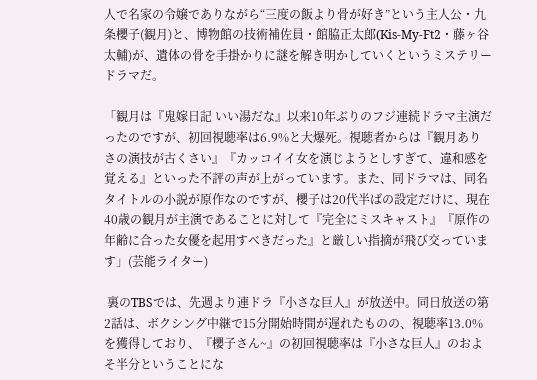人で名家の令嬢でありながら“三度の飯より骨が好き”という主人公・九条櫻子(観月)と、博物館の技術補佐員・館脇正太郎(Kis‐My‐Ft2・藤ヶ谷太輔)が、遺体の骨を手掛かりに謎を解き明かしていくというミステリードラマだ。

「観月は『鬼嫁日記 いい湯だな』以来10年ぶりのフジ連続ドラマ主演だったのですが、初回視聴率は6.9%と大爆死。視聴者からは『観月ありさの演技が古くさい』『カッコイイ女を演じようとしすぎて、違和感を覚える』といった不評の声が上がっています。また、同ドラマは、同名タイトルの小説が原作なのですが、櫻子は20代半ばの設定だけに、現在40歳の観月が主演であることに対して『完全にミスキャスト』『原作の年齢に合った女優を起用すべきだった』と厳しい指摘が飛び交っています」(芸能ライター)

 裏のTBSでは、先週より連ドラ『小さな巨人』が放送中。同日放送の第2話は、ボクシング中継で15分開始時間が遅れたものの、視聴率13.0%を獲得しており、『櫻子さん~』の初回視聴率は『小さな巨人』のおよそ半分ということにな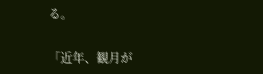る。

「近年、観月が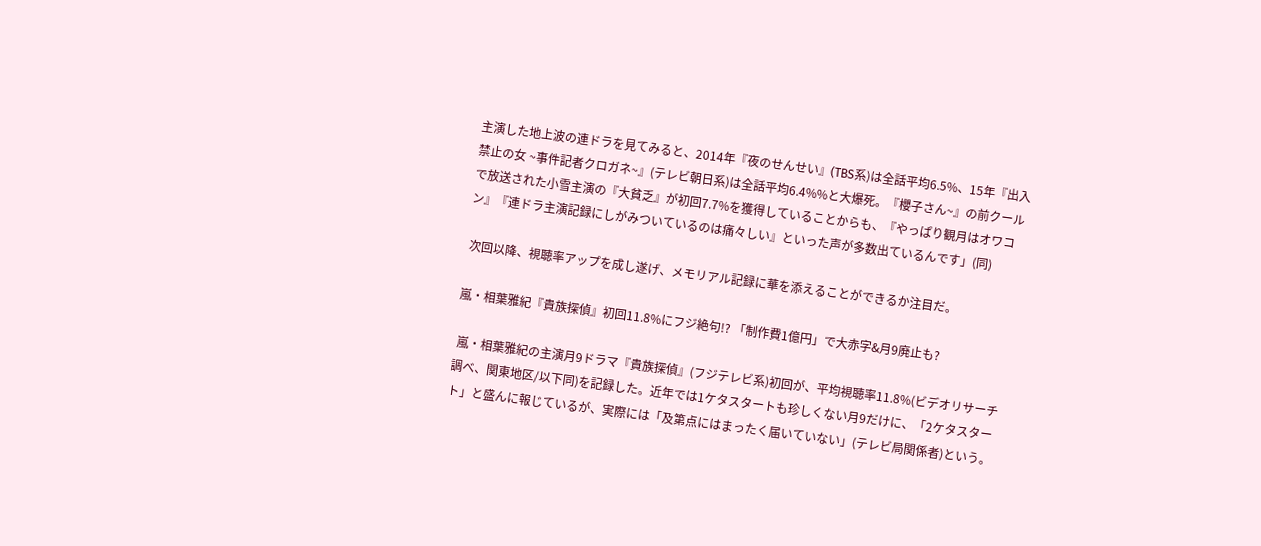主演した地上波の連ドラを見てみると、2014年『夜のせんせい』(TBS系)は全話平均6.5%、15年『出入禁止の女 ~事件記者クロガネ~』(テレビ朝日系)は全話平均6.4%%と大爆死。『櫻子さん~』の前クールで放送された小雪主演の『大貧乏』が初回7.7%を獲得していることからも、『やっぱり観月はオワコン』『連ドラ主演記録にしがみついているのは痛々しい』といった声が多数出ているんです」(同)

 次回以降、視聴率アップを成し遂げ、メモリアル記録に華を添えることができるか注目だ。

嵐・相葉雅紀『貴族探偵』初回11.8%にフジ絶句!? 「制作費1億円」で大赤字&月9廃止も?

 嵐・相葉雅紀の主演月9ドラマ『貴族探偵』(フジテレビ系)初回が、平均視聴率11.8%(ビデオリサーチ調べ、関東地区/以下同)を記録した。近年では1ケタスタートも珍しくない月9だけに、「2ケタスタート」と盛んに報じているが、実際には「及第点にはまったく届いていない」(テレビ局関係者)という。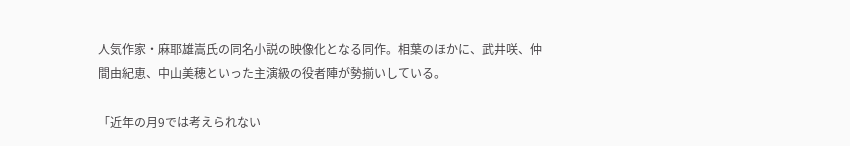人気作家・麻耶雄嵩氏の同名小説の映像化となる同作。相葉のほかに、武井咲、仲間由紀恵、中山美穂といった主演級の役者陣が勢揃いしている。

「近年の月9では考えられない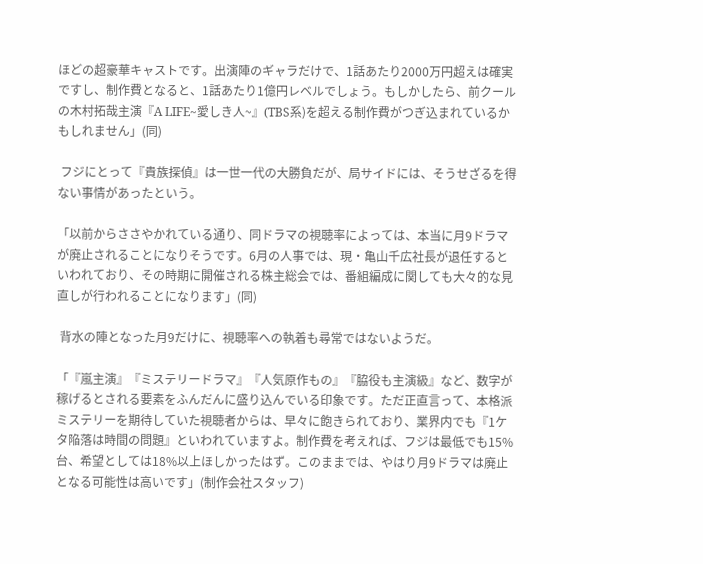ほどの超豪華キャストです。出演陣のギャラだけで、1話あたり2000万円超えは確実ですし、制作費となると、1話あたり1億円レベルでしょう。もしかしたら、前クールの木村拓哉主演『A LIFE~愛しき人~』(TBS系)を超える制作費がつぎ込まれているかもしれません」(同)

 フジにとって『貴族探偵』は一世一代の大勝負だが、局サイドには、そうせざるを得ない事情があったという。

「以前からささやかれている通り、同ドラマの視聴率によっては、本当に月9ドラマが廃止されることになりそうです。6月の人事では、現・亀山千広社長が退任するといわれており、その時期に開催される株主総会では、番組編成に関しても大々的な見直しが行われることになります」(同)

 背水の陣となった月9だけに、視聴率への執着も尋常ではないようだ。

「『嵐主演』『ミステリードラマ』『人気原作もの』『脇役も主演級』など、数字が稼げるとされる要素をふんだんに盛り込んでいる印象です。ただ正直言って、本格派ミステリーを期待していた視聴者からは、早々に飽きられており、業界内でも『1ケタ陥落は時間の問題』といわれていますよ。制作費を考えれば、フジは最低でも15%台、希望としては18%以上ほしかったはず。このままでは、やはり月9ドラマは廃止となる可能性は高いです」(制作会社スタッフ)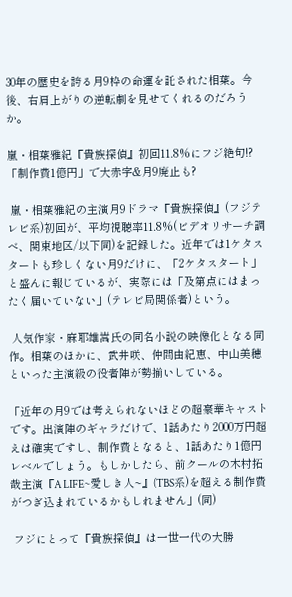30年の歴史を誇る月9枠の命運を託された相葉。今後、右肩上がりの逆転劇を見せてくれるのだろうか。

嵐・相葉雅紀『貴族探偵』初回11.8%にフジ絶句!? 「制作費1億円」で大赤字&月9廃止も?

 嵐・相葉雅紀の主演月9ドラマ『貴族探偵』(フジテレビ系)初回が、平均視聴率11.8%(ビデオリサーチ調べ、関東地区/以下同)を記録した。近年では1ケタスタートも珍しくない月9だけに、「2ケタスタート」と盛んに報じているが、実際には「及第点にはまったく届いていない」(テレビ局関係者)という。

 人気作家・麻耶雄嵩氏の同名小説の映像化となる同作。相葉のほかに、武井咲、仲間由紀恵、中山美穂といった主演級の役者陣が勢揃いしている。

「近年の月9では考えられないほどの超豪華キャストです。出演陣のギャラだけで、1話あたり2000万円超えは確実ですし、制作費となると、1話あたり1億円レベルでしょう。もしかしたら、前クールの木村拓哉主演『A LIFE~愛しき人~』(TBS系)を超える制作費がつぎ込まれているかもしれません」(同)

 フジにとって『貴族探偵』は一世一代の大勝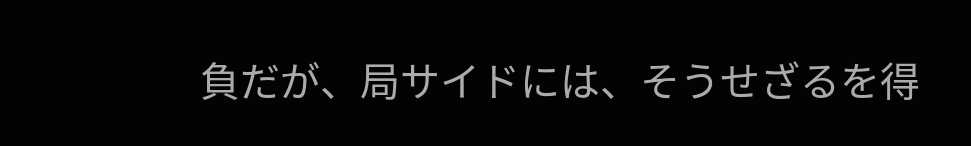負だが、局サイドには、そうせざるを得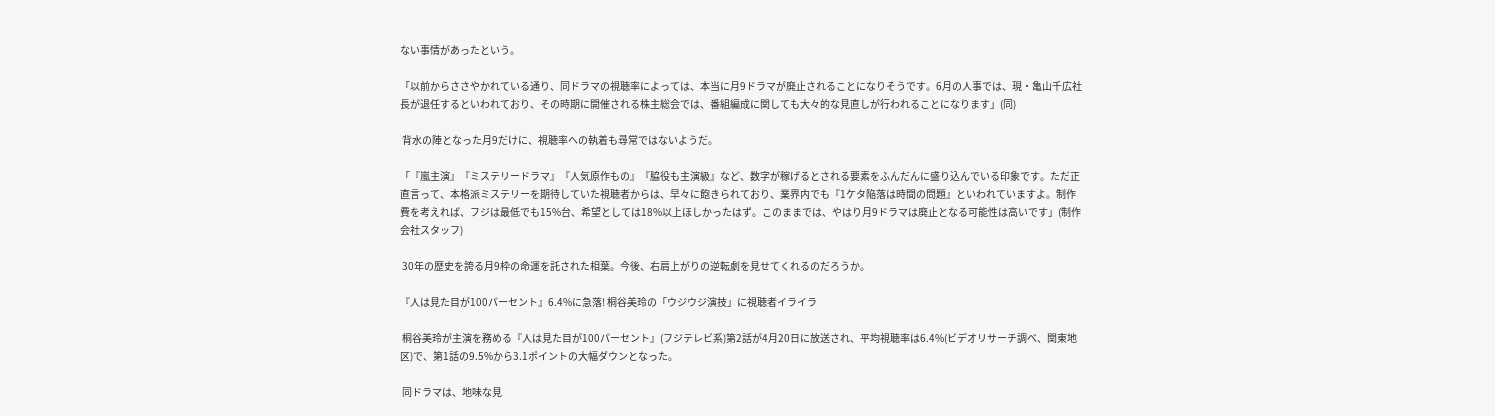ない事情があったという。

「以前からささやかれている通り、同ドラマの視聴率によっては、本当に月9ドラマが廃止されることになりそうです。6月の人事では、現・亀山千広社長が退任するといわれており、その時期に開催される株主総会では、番組編成に関しても大々的な見直しが行われることになります」(同)

 背水の陣となった月9だけに、視聴率への執着も尋常ではないようだ。

「『嵐主演』『ミステリードラマ』『人気原作もの』『脇役も主演級』など、数字が稼げるとされる要素をふんだんに盛り込んでいる印象です。ただ正直言って、本格派ミステリーを期待していた視聴者からは、早々に飽きられており、業界内でも『1ケタ陥落は時間の問題』といわれていますよ。制作費を考えれば、フジは最低でも15%台、希望としては18%以上ほしかったはず。このままでは、やはり月9ドラマは廃止となる可能性は高いです」(制作会社スタッフ)

 30年の歴史を誇る月9枠の命運を託された相葉。今後、右肩上がりの逆転劇を見せてくれるのだろうか。

『人は見た目が100パーセント』6.4%に急落! 桐谷美玲の「ウジウジ演技」に視聴者イライラ

 桐谷美玲が主演を務める『人は見た目が100パーセント』(フジテレビ系)第2話が4月20日に放送され、平均視聴率は6.4%(ビデオリサーチ調べ、関東地区)で、第1話の9.5%から3.1ポイントの大幅ダウンとなった。

 同ドラマは、地味な見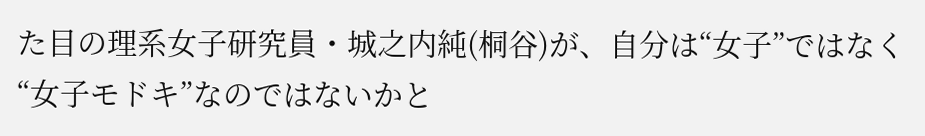た目の理系女子研究員・城之内純(桐谷)が、自分は“女子”ではなく“女子モドキ”なのではないかと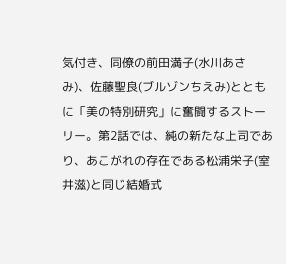気付き、同僚の前田満子(水川あさみ)、佐藤聖良(ブルゾンちえみ)とともに「美の特別研究」に奮闘するストーリー。第2話では、純の新たな上司であり、あこがれの存在である松浦栄子(室井滋)と同じ結婚式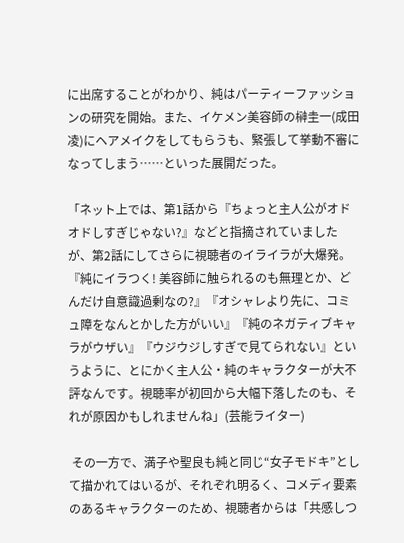に出席することがわかり、純はパーティーファッションの研究を開始。また、イケメン美容師の榊圭一(成田凌)にヘアメイクをしてもらうも、緊張して挙動不審になってしまう……といった展開だった。

「ネット上では、第1話から『ちょっと主人公がオドオドしすぎじゃない?』などと指摘されていましたが、第2話にしてさらに視聴者のイライラが大爆発。『純にイラつく! 美容師に触られるのも無理とか、どんだけ自意識過剰なの?』『オシャレより先に、コミュ障をなんとかした方がいい』『純のネガティブキャラがウザい』『ウジウジしすぎで見てられない』というように、とにかく主人公・純のキャラクターが大不評なんです。視聴率が初回から大幅下落したのも、それが原因かもしれませんね」(芸能ライター)

 その一方で、満子や聖良も純と同じ“女子モドキ”として描かれてはいるが、それぞれ明るく、コメディ要素のあるキャラクターのため、視聴者からは「共感しつ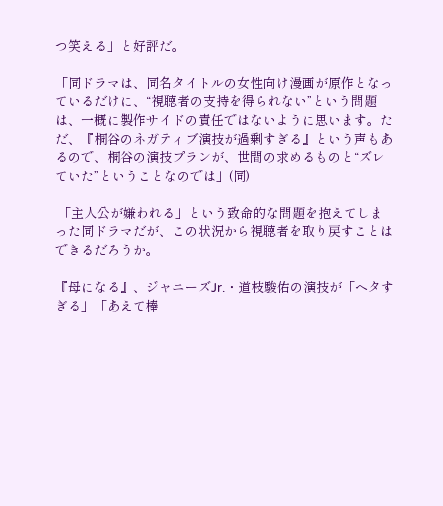つ笑える」と好評だ。

「同ドラマは、同名タイトルの女性向け漫画が原作となっているだけに、“視聴者の支持を得られない”という問題は、一概に製作サイドの責任ではないように思います。ただ、『桐谷のネガティブ演技が過剰すぎる』という声もあるので、桐谷の演技プランが、世間の求めるものと“ズレていた”ということなのでは」(同)

 「主人公が嫌われる」という致命的な問題を抱えてしまった同ドラマだが、この状況から視聴者を取り戻すことはできるだろうか。

『母になる』、ジャニーズJr.・道枝駿佑の演技が「ヘタすぎる」「あえて棒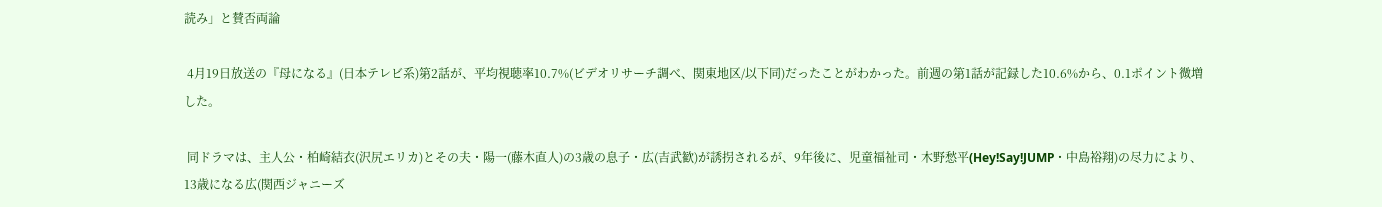読み」と賛否両論

 4月19日放送の『母になる』(日本テレビ系)第2話が、平均視聴率10.7%(ビデオリサーチ調べ、関東地区/以下同)だったことがわかった。前週の第1話が記録した10.6%から、0.1ポイント微増した。

 同ドラマは、主人公・柏崎結衣(沢尻エリカ)とその夫・陽一(藤木直人)の3歳の息子・広(吉武歓)が誘拐されるが、9年後に、児童福祉司・木野愁平(Hey!Say!JUMP・中島裕翔)の尽力により、13歳になる広(関西ジャニーズ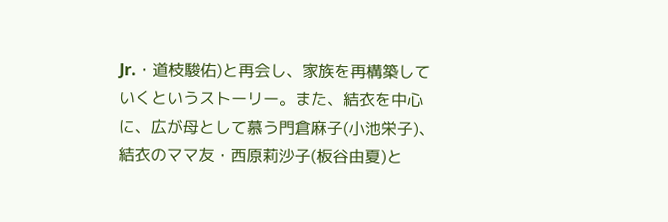Jr.・道枝駿佑)と再会し、家族を再構築していくというストーリー。また、結衣を中心に、広が母として慕う門倉麻子(小池栄子)、結衣のママ友・西原莉沙子(板谷由夏)と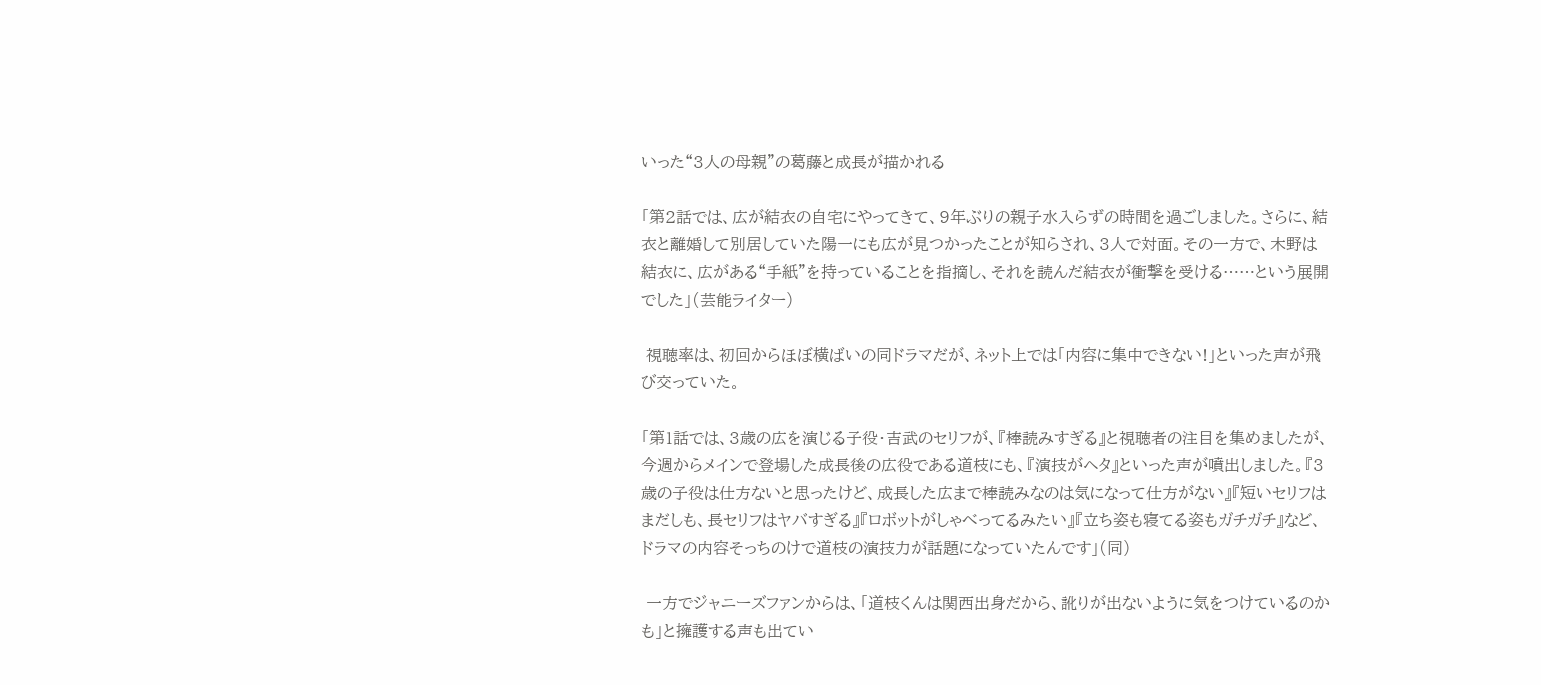いった“3人の母親”の葛藤と成長が描かれる

「第2話では、広が結衣の自宅にやってきて、9年ぶりの親子水入らずの時間を過ごしました。さらに、結衣と離婚して別居していた陽一にも広が見つかったことが知らされ、3人で対面。その一方で、木野は結衣に、広がある“手紙”を持っていることを指摘し、それを読んだ結衣が衝撃を受ける……という展開でした」(芸能ライター)

 視聴率は、初回からほぼ横ばいの同ドラマだが、ネット上では「内容に集中できない!」といった声が飛び交っていた。

「第1話では、3歳の広を演じる子役・吉武のセリフが、『棒読みすぎる』と視聴者の注目を集めましたが、今週からメインで登場した成長後の広役である道枝にも、『演技がヘタ』といった声が噴出しました。『3歳の子役は仕方ないと思ったけど、成長した広まで棒読みなのは気になって仕方がない』『短いセリフはまだしも、長セリフはヤバすぎる』『ロボットがしゃべってるみたい』『立ち姿も寝てる姿もガチガチ』など、ドラマの内容そっちのけで道枝の演技力が話題になっていたんです」(同)

 一方でジャニーズファンからは、「道枝くんは関西出身だから、訛りが出ないように気をつけているのかも」と擁護する声も出てい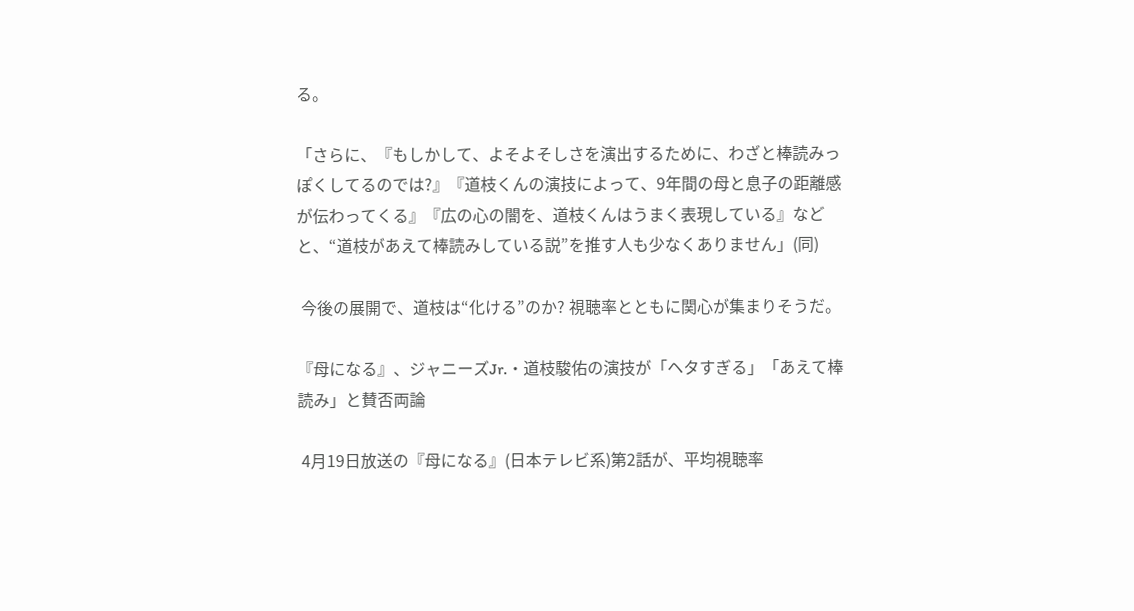る。

「さらに、『もしかして、よそよそしさを演出するために、わざと棒読みっぽくしてるのでは?』『道枝くんの演技によって、9年間の母と息子の距離感が伝わってくる』『広の心の闇を、道枝くんはうまく表現している』などと、“道枝があえて棒読みしている説”を推す人も少なくありません」(同)

 今後の展開で、道枝は“化ける”のか? 視聴率とともに関心が集まりそうだ。

『母になる』、ジャニーズJr.・道枝駿佑の演技が「ヘタすぎる」「あえて棒読み」と賛否両論

 4月19日放送の『母になる』(日本テレビ系)第2話が、平均視聴率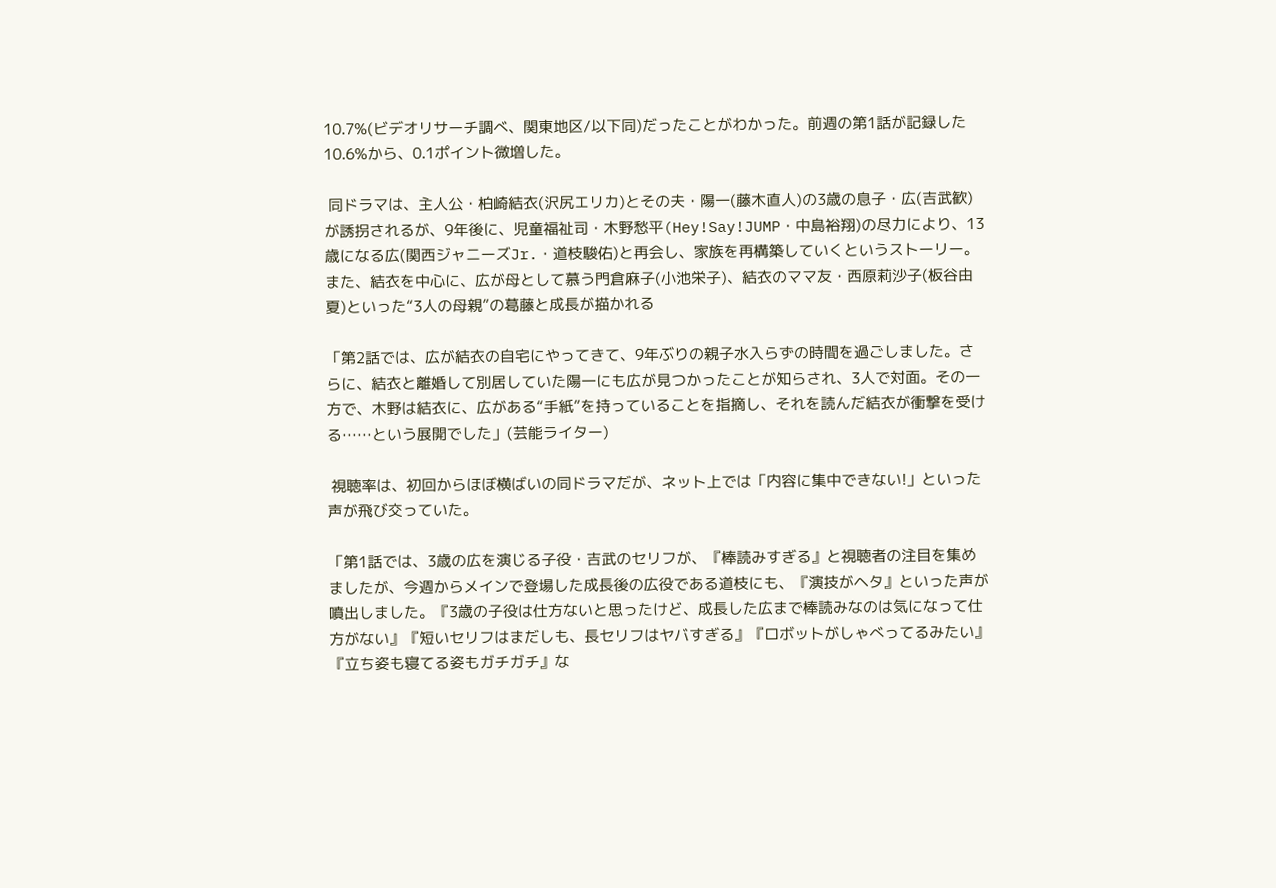10.7%(ビデオリサーチ調べ、関東地区/以下同)だったことがわかった。前週の第1話が記録した10.6%から、0.1ポイント微増した。

 同ドラマは、主人公・柏崎結衣(沢尻エリカ)とその夫・陽一(藤木直人)の3歳の息子・広(吉武歓)が誘拐されるが、9年後に、児童福祉司・木野愁平(Hey!Say!JUMP・中島裕翔)の尽力により、13歳になる広(関西ジャニーズJr.・道枝駿佑)と再会し、家族を再構築していくというストーリー。また、結衣を中心に、広が母として慕う門倉麻子(小池栄子)、結衣のママ友・西原莉沙子(板谷由夏)といった“3人の母親”の葛藤と成長が描かれる

「第2話では、広が結衣の自宅にやってきて、9年ぶりの親子水入らずの時間を過ごしました。さらに、結衣と離婚して別居していた陽一にも広が見つかったことが知らされ、3人で対面。その一方で、木野は結衣に、広がある“手紙”を持っていることを指摘し、それを読んだ結衣が衝撃を受ける……という展開でした」(芸能ライター)

 視聴率は、初回からほぼ横ばいの同ドラマだが、ネット上では「内容に集中できない!」といった声が飛び交っていた。

「第1話では、3歳の広を演じる子役・吉武のセリフが、『棒読みすぎる』と視聴者の注目を集めましたが、今週からメインで登場した成長後の広役である道枝にも、『演技がヘタ』といった声が噴出しました。『3歳の子役は仕方ないと思ったけど、成長した広まで棒読みなのは気になって仕方がない』『短いセリフはまだしも、長セリフはヤバすぎる』『ロボットがしゃべってるみたい』『立ち姿も寝てる姿もガチガチ』な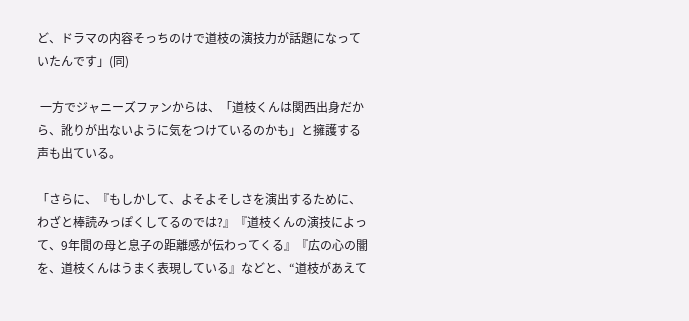ど、ドラマの内容そっちのけで道枝の演技力が話題になっていたんです」(同)

 一方でジャニーズファンからは、「道枝くんは関西出身だから、訛りが出ないように気をつけているのかも」と擁護する声も出ている。

「さらに、『もしかして、よそよそしさを演出するために、わざと棒読みっぽくしてるのでは?』『道枝くんの演技によって、9年間の母と息子の距離感が伝わってくる』『広の心の闇を、道枝くんはうまく表現している』などと、“道枝があえて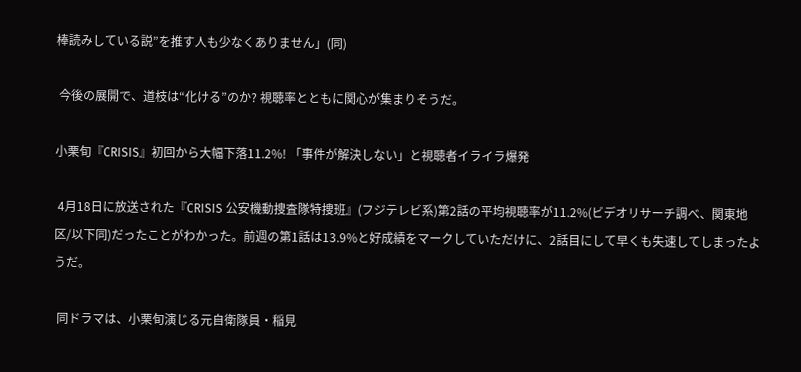棒読みしている説”を推す人も少なくありません」(同)

 今後の展開で、道枝は“化ける”のか? 視聴率とともに関心が集まりそうだ。

小栗旬『CRISIS』初回から大幅下落11.2%! 「事件が解決しない」と視聴者イライラ爆発

 4月18日に放送された『CRISIS 公安機動捜査隊特捜班』(フジテレビ系)第2話の平均視聴率が11.2%(ビデオリサーチ調べ、関東地区/以下同)だったことがわかった。前週の第1話は13.9%と好成績をマークしていただけに、2話目にして早くも失速してしまったようだ。

 同ドラマは、小栗旬演じる元自衛隊員・稲見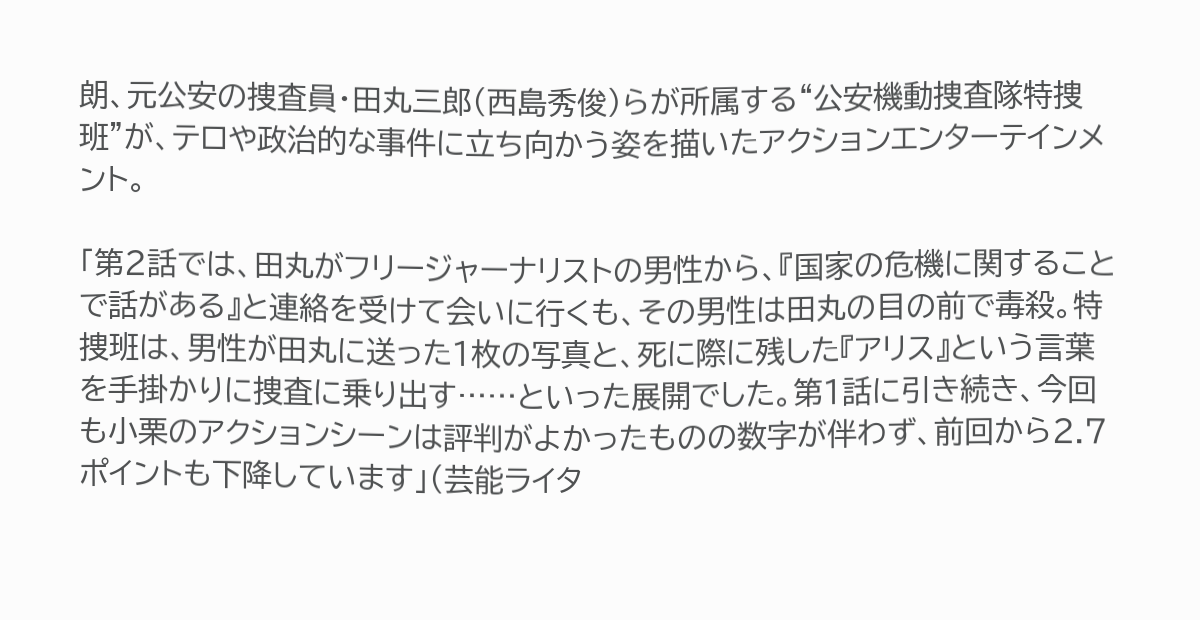朗、元公安の捜査員・田丸三郎(西島秀俊)らが所属する“公安機動捜査隊特捜班”が、テロや政治的な事件に立ち向かう姿を描いたアクションエンターテインメント。

「第2話では、田丸がフリージャーナリストの男性から、『国家の危機に関することで話がある』と連絡を受けて会いに行くも、その男性は田丸の目の前で毒殺。特捜班は、男性が田丸に送った1枚の写真と、死に際に残した『アリス』という言葉を手掛かりに捜査に乗り出す……といった展開でした。第1話に引き続き、今回も小栗のアクションシーンは評判がよかったものの数字が伴わず、前回から2.7ポイントも下降しています」(芸能ライタ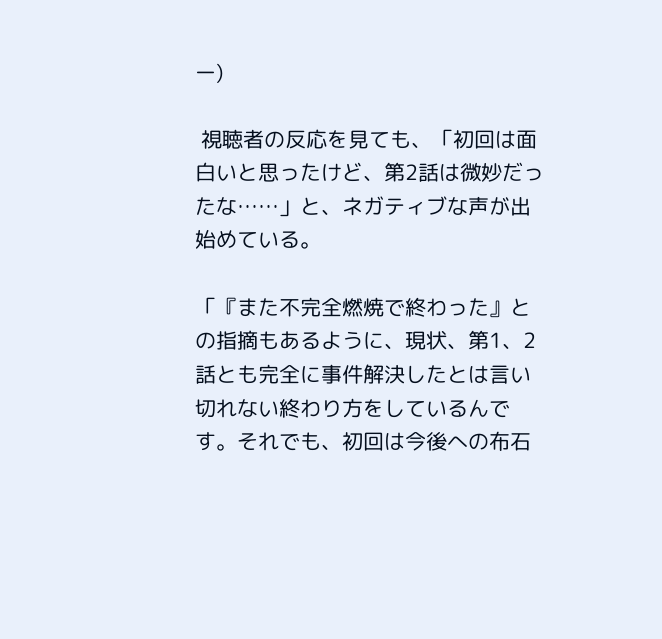ー)

 視聴者の反応を見ても、「初回は面白いと思ったけど、第2話は微妙だったな……」と、ネガティブな声が出始めている。

「『また不完全燃焼で終わった』との指摘もあるように、現状、第1、2話とも完全に事件解決したとは言い切れない終わり方をしているんです。それでも、初回は今後への布石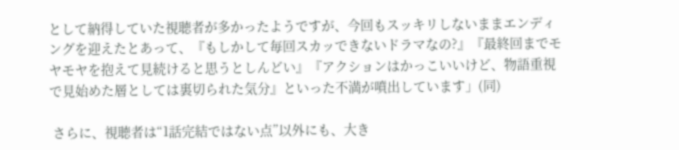として納得していた視聴者が多かったようですが、今回もスッキリしないままエンディングを迎えたとあって、『もしかして毎回スカッできないドラマなの?』『最終回までモヤモヤを抱えて見続けると思うとしんどい』『アクションはかっこいいけど、物語重視で見始めた層としては裏切られた気分』といった不満が噴出しています」(同)

 さらに、視聴者は“1話完結ではない点”以外にも、大き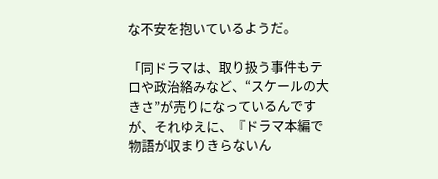な不安を抱いているようだ。

「同ドラマは、取り扱う事件もテロや政治絡みなど、“スケールの大きさ”が売りになっているんですが、それゆえに、『ドラマ本編で物語が収まりきらないん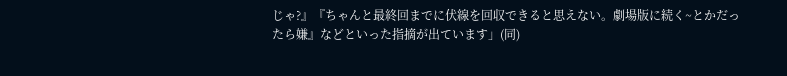じゃ?』『ちゃんと最終回までに伏線を回収できると思えない。劇場版に続く~とかだったら嫌』などといった指摘が出ています」(同)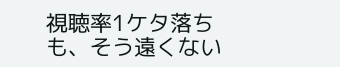視聴率1ケタ落ちも、そう遠くない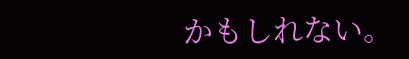かもしれない。